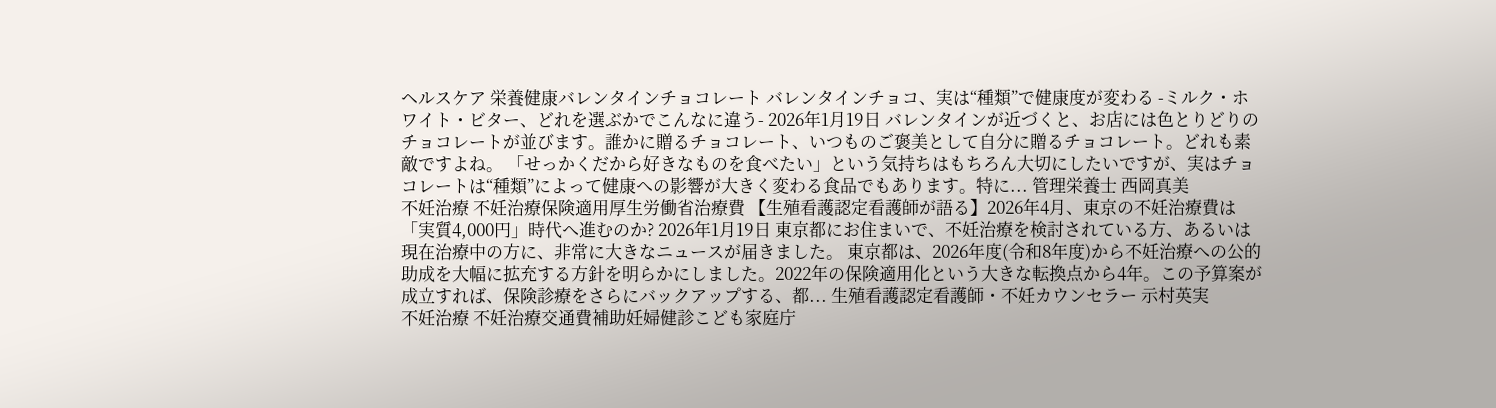ヘルスケア 栄養健康バレンタインチョコレート バレンタインチョコ、実は“種類”で健康度が変わる -ミルク・ホワイト・ビター、どれを選ぶかでこんなに違う- 2026年1月19日 バレンタインが近づくと、お店には色とりどりのチョコレートが並びます。誰かに贈るチョコレート、いつものご褒美として自分に贈るチョコレート。どれも素敵ですよね。 「せっかくだから好きなものを食べたい」という気持ちはもちろん大切にしたいですが、実はチョコレートは“種類”によって健康への影響が大きく変わる食品でもあります。特に... 管理栄養士 西岡真美
不妊治療 不妊治療保険適用厚生労働省治療費 【生殖看護認定看護師が語る】2026年4月、東京の不妊治療費は「実質4,000円」時代へ進むのか? 2026年1月19日 東京都にお住まいで、不妊治療を検討されている方、あるいは現在治療中の方に、非常に大きなニュースが届きました。 東京都は、2026年度(令和8年度)から不妊治療への公的助成を大幅に拡充する方針を明らかにしました。2022年の保険適用化という大きな転換点から4年。この予算案が成立すれば、保険診療をさらにバックアップする、都... 生殖看護認定看護師・不妊カウンセラー 示村英実
不妊治療 不妊治療交通費補助妊婦健診こども家庭庁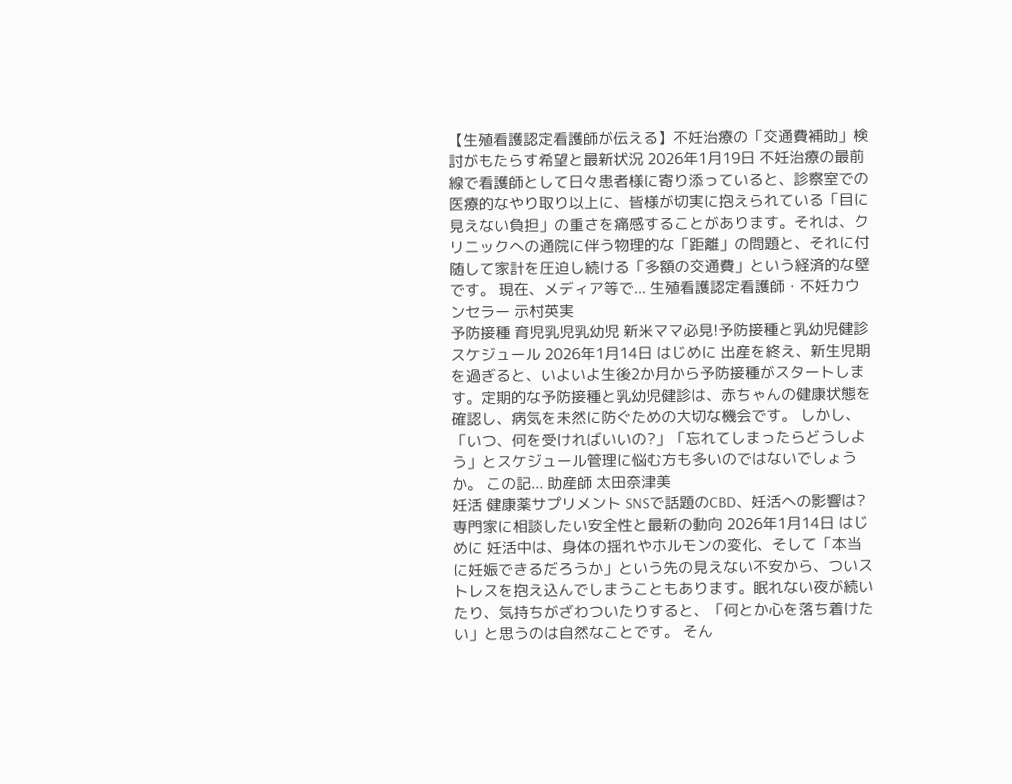【生殖看護認定看護師が伝える】不妊治療の「交通費補助」検討がもたらす希望と最新状況 2026年1月19日 不妊治療の最前線で看護師として日々患者様に寄り添っていると、診察室での医療的なやり取り以上に、皆様が切実に抱えられている「目に見えない負担」の重さを痛感することがあります。それは、クリニックへの通院に伴う物理的な「距離」の問題と、それに付随して家計を圧迫し続ける「多額の交通費」という経済的な壁です。 現在、メディア等で... 生殖看護認定看護師・不妊カウンセラー 示村英実
予防接種 育児乳児乳幼児 新米ママ必見!予防接種と乳幼児健診スケジュール 2026年1月14日 はじめに 出産を終え、新生児期を過ぎると、いよいよ生後2か月から予防接種がスタートします。定期的な予防接種と乳幼児健診は、赤ちゃんの健康状態を確認し、病気を未然に防ぐための大切な機会です。 しかし、「いつ、何を受ければいいの?」「忘れてしまったらどうしよう」とスケジュール管理に悩む方も多いのではないでしょうか。 この記... 助産師 太田奈津美
妊活 健康薬サプリメント SNSで話題のCBD、妊活への影響は?専門家に相談したい安全性と最新の動向 2026年1月14日 はじめに 妊活中は、身体の揺れやホルモンの変化、そして「本当に妊娠できるだろうか」という先の見えない不安から、ついストレスを抱え込んでしまうこともあります。眠れない夜が続いたり、気持ちがざわついたりすると、「何とか心を落ち着けたい」と思うのは自然なことです。 そん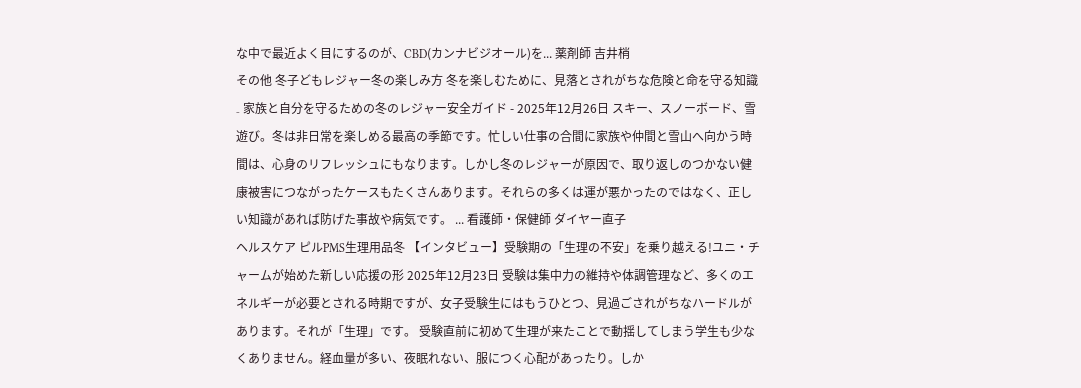な中で最近よく目にするのが、CBD(カンナビジオール)を... 薬剤師 吉井梢
その他 冬子どもレジャー冬の楽しみ方 冬を楽しむために、見落とされがちな危険と命を守る知識₋ 家族と自分を守るための冬のレジャー安全ガイド - 2025年12月26日 スキー、スノーボード、雪遊び。冬は非日常を楽しめる最高の季節です。忙しい仕事の合間に家族や仲間と雪山へ向かう時間は、心身のリフレッシュにもなります。しかし冬のレジャーが原因で、取り返しのつかない健康被害につながったケースもたくさんあります。それらの多くは運が悪かったのではなく、正しい知識があれば防げた事故や病気です。 ... 看護師・保健師 ダイヤー直子
ヘルスケア ピルPMS生理用品冬 【インタビュー】受験期の「生理の不安」を乗り越える!ユニ・チャームが始めた新しい応援の形 2025年12月23日 受験は集中力の維持や体調管理など、多くのエネルギーが必要とされる時期ですが、女子受験生にはもうひとつ、見過ごされがちなハードルがあります。それが「生理」です。 受験直前に初めて生理が来たことで動揺してしまう学生も少なくありません。経血量が多い、夜眠れない、服につく心配があったり。しか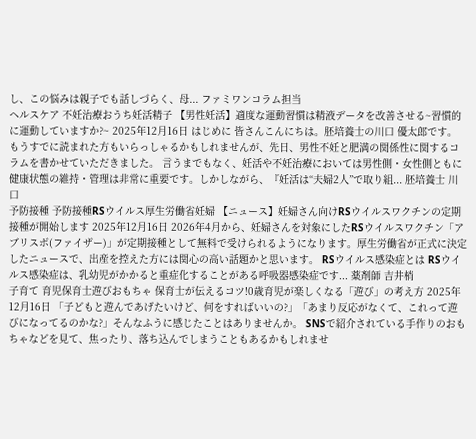し、この悩みは親子でも話しづらく、母... ファミワンコラム担当
ヘルスケア 不妊治療おうち妊活精子 【男性妊活】適度な運動習慣は精液データを改善させる~習慣的に運動していますか?~ 2025年12月16日 はじめに 皆さんこんにちは。胚培養士の川口 優太郎です。 もうすでに読まれた方もいらっしゃるかもしれませんが、先日、男性不妊と肥満の関係性に関するコラムを書かせていただきました。 言うまでもなく、妊活や不妊治療においては男性側・女性側ともに健康状態の維持・管理は非常に重要です。しかしながら、『妊活は“夫婦2人”で取り組... 胚培養士 川口
予防接種 予防接種RSウイルス厚生労働省妊婦 【ニュース】妊婦さん向けRSウイルスワクチンの定期接種が開始します 2025年12月16日 2026年4月から、妊婦さんを対象にしたRSウイルスワクチン「アブリスボ(ファイザー)」が定期接種として無料で受けられるようになります。厚生労働省が正式に決定したニュースで、出産を控えた方には関心の高い話題かと思います。 RSウイルス感染症とは RSウイルス感染症は、乳幼児がかかると重症化することがある呼吸器感染症です... 薬剤師 吉井梢
子育て 育児保育士遊びおもちゃ 保育士が伝えるコツ!0歳育児が楽しくなる「遊び」の考え方 2025年12月16日 「子どもと遊んであげたいけど、何をすればいいの?」「あまり反応がなくて、これって遊びになってるのかな?」そんなふうに感じたことはありませんか。 SNSで紹介されている手作りのおもちゃなどを見て、焦ったり、落ち込んでしまうこともあるかもしれませ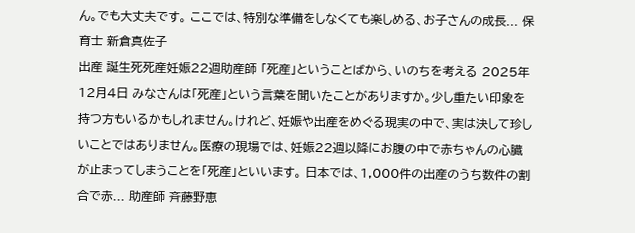ん。でも大丈夫です。 ここでは、特別な準備をしなくても楽しめる、お子さんの成長... 保育士 新倉真佐子
出産 誕生死死産妊娠22週助産師 「死産」ということばから、いのちを考える 2025年12月4日 みなさんは「死産」という言葉を聞いたことがありますか。少し重たい印象を持つ方もいるかもしれません。けれど、妊娠や出産をめぐる現実の中で、実は決して珍しいことではありません。医療の現場では、妊娠22週以降にお腹の中で赤ちゃんの心臓が止まってしまうことを「死産」といいます。 日本では、1,000件の出産のうち数件の割合で赤... 助産師 斉藤野恵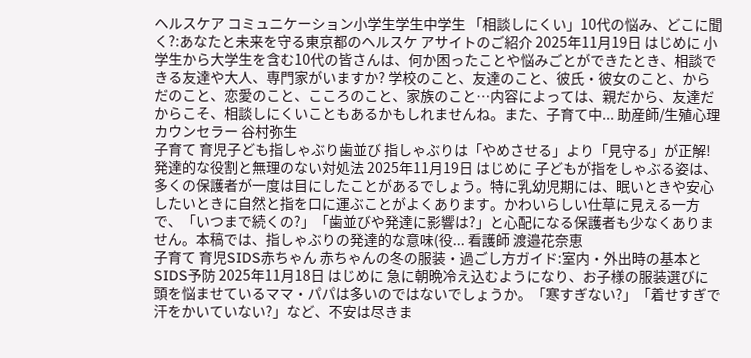ヘルスケア コミュニケーション小学生学生中学生 「相談しにくい」10代の悩み、どこに聞く?:あなたと未来を守る東京都のヘルスケ アサイトのご紹介 2025年11月19日 はじめに 小学生から大学生を含む10代の皆さんは、何か困ったことや悩みごとができたとき、相談できる友達や大人、専門家がいますか? 学校のこと、友達のこと、彼氏・彼女のこと、からだのこと、恋愛のこと、こころのこと、家族のこと…内容によっては、親だから、友達だからこそ、相談しにくいこともあるかもしれませんね。また、子育て中... 助産師/生殖心理カウンセラー 谷村弥生
子育て 育児子ども指しゃぶり歯並び 指しゃぶりは「やめさせる」より「見守る」が正解!発達的な役割と無理のない対処法 2025年11月19日 はじめに 子どもが指をしゃぶる姿は、多くの保護者が一度は目にしたことがあるでしょう。特に乳幼児期には、眠いときや安心したいときに自然と指を口に運ぶことがよくあります。かわいらしい仕草に見える一方で、「いつまで続くの?」「歯並びや発達に影響は?」と心配になる保護者も少なくありません。本稿では、指しゃぶりの発達的な意味(役... 看護師 渡邉花奈恵
子育て 育児SIDS赤ちゃん 赤ちゃんの冬の服装・過ごし方ガイド:室内・外出時の基本とSIDS予防 2025年11月18日 はじめに 急に朝晩冷え込むようになり、お子様の服装選びに頭を悩ませているママ・パパは多いのではないでしょうか。「寒すぎない?」「着せすぎで汗をかいていない?」など、不安は尽きま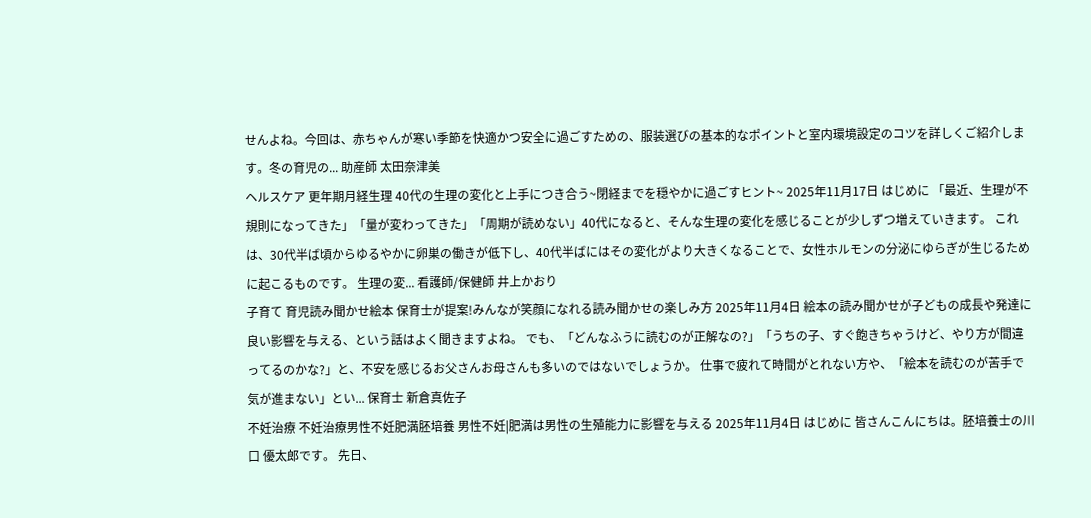せんよね。今回は、赤ちゃんが寒い季節を快適かつ安全に過ごすための、服装選びの基本的なポイントと室内環境設定のコツを詳しくご紹介します。冬の育児の... 助産師 太田奈津美
ヘルスケア 更年期月経生理 40代の生理の変化と上手につき合う~閉経までを穏やかに過ごすヒント~ 2025年11月17日 はじめに 「最近、生理が不規則になってきた」「量が変わってきた」「周期が読めない」40代になると、そんな生理の変化を感じることが少しずつ増えていきます。 これは、30代半ば頃からゆるやかに卵巣の働きが低下し、40代半ばにはその変化がより大きくなることで、女性ホルモンの分泌にゆらぎが生じるために起こるものです。 生理の変... 看護師/保健師 井上かおり
子育て 育児読み聞かせ絵本 保育士が提案!みんなが笑顔になれる読み聞かせの楽しみ方 2025年11月4日 絵本の読み聞かせが子どもの成長や発達に良い影響を与える、という話はよく聞きますよね。 でも、「どんなふうに読むのが正解なの?」「うちの子、すぐ飽きちゃうけど、やり方が間違ってるのかな?」と、不安を感じるお父さんお母さんも多いのではないでしょうか。 仕事で疲れて時間がとれない方や、「絵本を読むのが苦手で気が進まない」とい... 保育士 新倉真佐子
不妊治療 不妊治療男性不妊肥満胚培養 男性不妊|肥満は男性の生殖能力に影響を与える 2025年11月4日 はじめに 皆さんこんにちは。胚培養士の川口 優太郎です。 先日、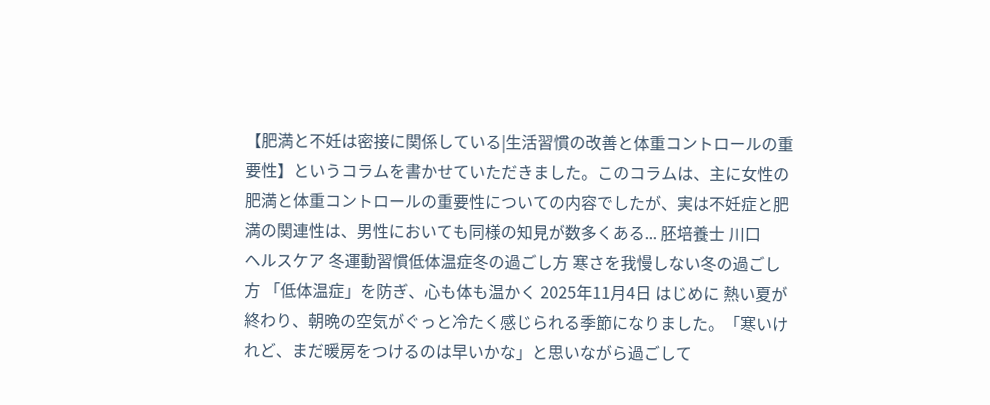【肥満と不妊は密接に関係している|生活習慣の改善と体重コントロールの重要性】というコラムを書かせていただきました。このコラムは、主に女性の肥満と体重コントロールの重要性についての内容でしたが、実は不妊症と肥満の関連性は、男性においても同様の知見が数多くある... 胚培養士 川口
ヘルスケア 冬運動習慣低体温症冬の過ごし方 寒さを我慢しない冬の過ごし方 「低体温症」を防ぎ、心も体も温かく 2025年11月4日 はじめに 熱い夏が終わり、朝晩の空気がぐっと冷たく感じられる季節になりました。「寒いけれど、まだ暖房をつけるのは早いかな」と思いながら過ごして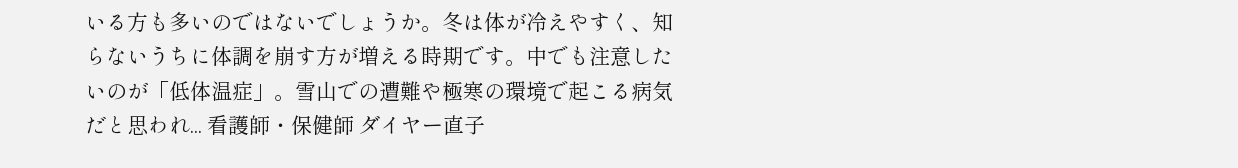いる方も多いのではないでしょうか。冬は体が冷えやすく、知らないうちに体調を崩す方が増える時期です。中でも注意したいのが「低体温症」。雪山での遭難や極寒の環境で起こる病気だと思われ... 看護師・保健師 ダイヤー直子